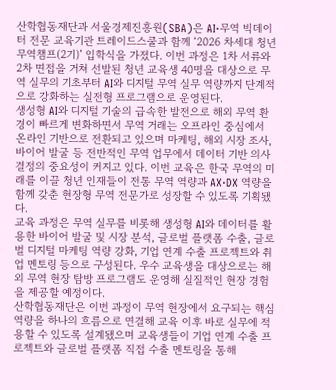산학협동재단과 서울경제진흥원(SBA)은 AI·무역 빅데이터 전문 교육기관 트레이드스쿨과 함께 ‘2026 차세대 청년 무역챔프(2기)’ 입학식을 가졌다. 이번 과정은 1차 서류와 2차 면접을 거쳐 선발된 청년 교육생 40명을 대상으로 무역 실무의 기초부터 AI와 디지털 무역 실무 역량까지 단계적으로 강화하는 실전형 프로그램으로 운영된다.
생성형 AI와 디지털 기술의 급속한 발전으로 해외 무역 환경이 빠르게 변화하면서 무역 거래는 오프라인 중심에서 온라인 기반으로 전환되고 있으며 마케팅, 해외 시장 조사, 바이어 발굴 등 전반적인 무역 업무에서 데이터 기반 의사결정의 중요성이 커지고 있다. 이번 교육은 한국 무역의 미래를 이끌 청년 인재들이 전통 무역 역량과 AX·DX 역량을 함께 갖춘 현장형 무역 전문가로 성장할 수 있도록 기획됐다.
교육 과정은 무역 실무를 비롯해 생성형 AI와 데이터를 활용한 바이어 발굴 및 시장 분석, 글로벌 플랫폼 수출, 글로벌 디지털 마케팅 역량 강화, 기업 연계 수출 프로젝트와 취업 멘토링 등으로 구성된다. 우수 교육생을 대상으로는 해외 무역 현장 탐방 프로그램도 운영해 실질적인 현장 경험을 제공할 예정이다.
산학협동재단은 이번 과정이 무역 현장에서 요구되는 핵심 역량을 하나의 흐름으로 연결해 교육 이후 바로 실무에 적용할 수 있도록 설계됐으며 교육생들이 기업 연계 수출 프로젝트와 글로벌 플랫폼 직접 수출 멘토링을 통해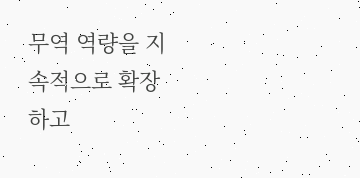무역 역량을 지속적으로 확장하고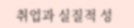취업과 실질적 성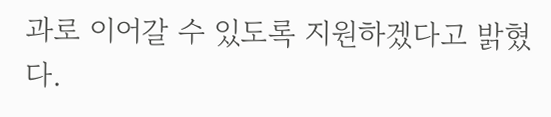과로 이어갈 수 있도록 지원하겠다고 밝혔다.